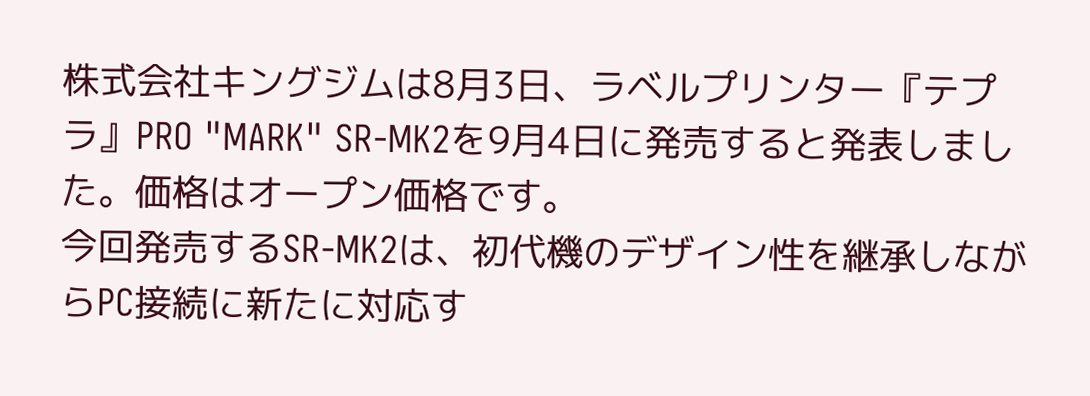株式会社キングジムは8月3日、ラベルプリンター『テプラ』PRO "MARK" SR-MK2を9月4日に発売すると発表しました。価格はオープン価格です。
今回発売するSR-MK2は、初代機のデザイン性を継承しながらPC接続に新たに対応す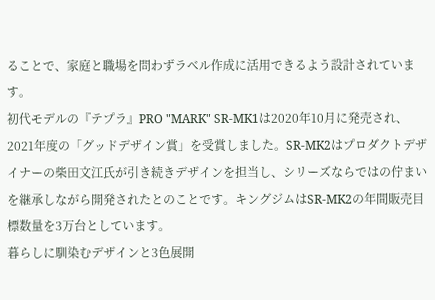ることで、家庭と職場を問わずラベル作成に活用できるよう設計されています。
初代モデルの『テプラ』PRO "MARK" SR-MK1は2020年10月に発売され、2021年度の「グッドデザイン賞」を受賞しました。SR-MK2はプロダクトデザイナーの柴田文江氏が引き続きデザインを担当し、シリーズならではの佇まいを継承しながら開発されたとのことです。キングジムはSR-MK2の年間販売目標数量を3万台としています。
暮らしに馴染むデザインと3色展開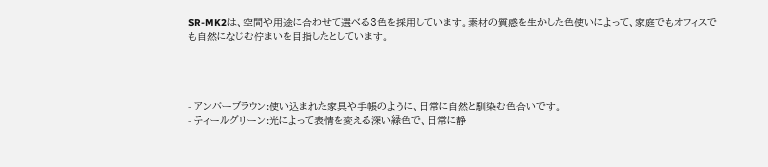SR-MK2は、空間や用途に合わせて選べる3色を採用しています。素材の質感を生かした色使いによって、家庭でもオフィスでも自然になじむ佇まいを目指したとしています。




- アンバーブラウン:使い込まれた家具や手帳のように、日常に自然と馴染む色合いです。
- ティールグリーン:光によって表情を変える深い緑色で、日常に静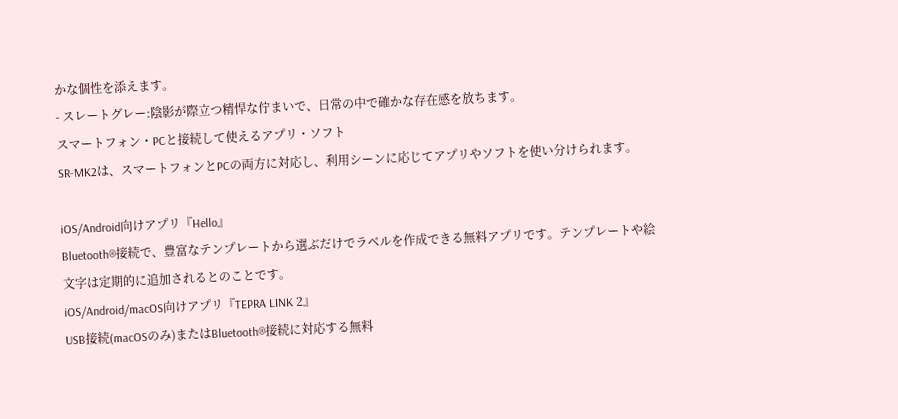かな個性を添えます。
- スレートグレー:陰影が際立つ精悍な佇まいで、日常の中で確かな存在感を放ちます。
スマートフォン・PCと接続して使えるアプリ・ソフト
SR-MK2は、スマートフォンとPCの両方に対応し、利用シーンに応じてアプリやソフトを使い分けられます。

iOS/Android向けアプリ『Hello』
Bluetooth®接続で、豊富なテンプレートから選ぶだけでラベルを作成できる無料アプリです。テンプレートや絵文字は定期的に追加されるとのことです。
iOS/Android/macOS向けアプリ『TEPRA LINK 2』
USB接続(macOSのみ)またはBluetooth®接続に対応する無料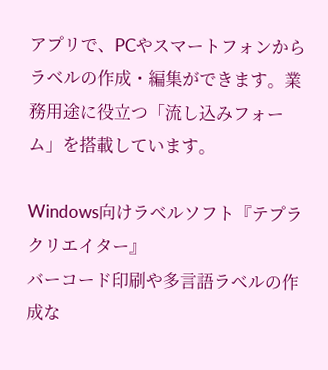アプリで、PCやスマートフォンからラベルの作成・編集ができます。業務用途に役立つ「流し込みフォーム」を搭載しています。

Windows向けラベルソフト『テプラクリエイター』
バーコード印刷や多言語ラベルの作成な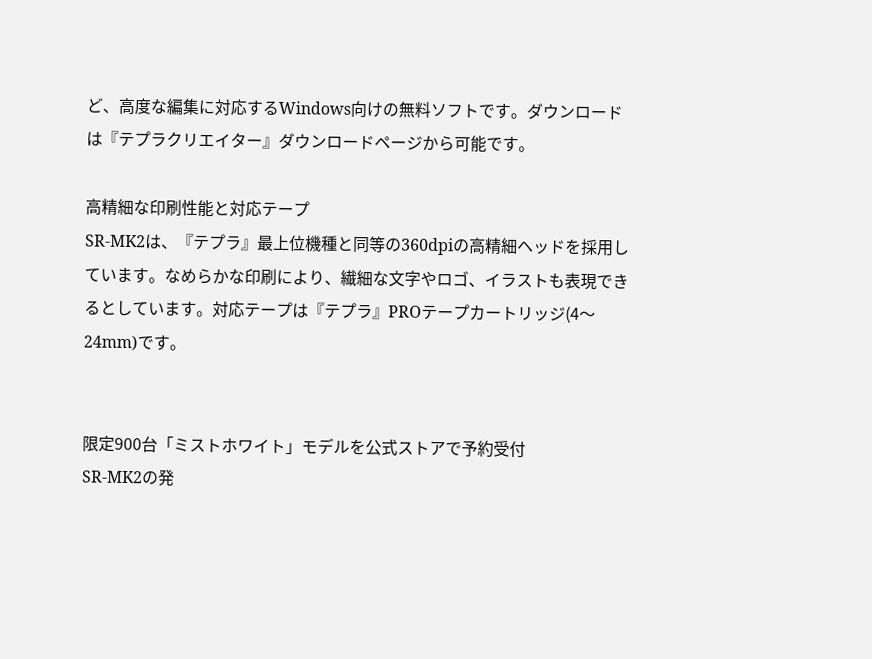ど、高度な編集に対応するWindows向けの無料ソフトです。ダウンロードは『テプラクリエイター』ダウンロードページから可能です。

高精細な印刷性能と対応テープ
SR-MK2は、『テプラ』最上位機種と同等の360dpiの高精細ヘッドを採用しています。なめらかな印刷により、繊細な文字やロゴ、イラストも表現できるとしています。対応テープは『テプラ』PROテープカートリッジ(4〜24mm)です。


限定900台「ミストホワイト」モデルを公式ストアで予約受付
SR-MK2の発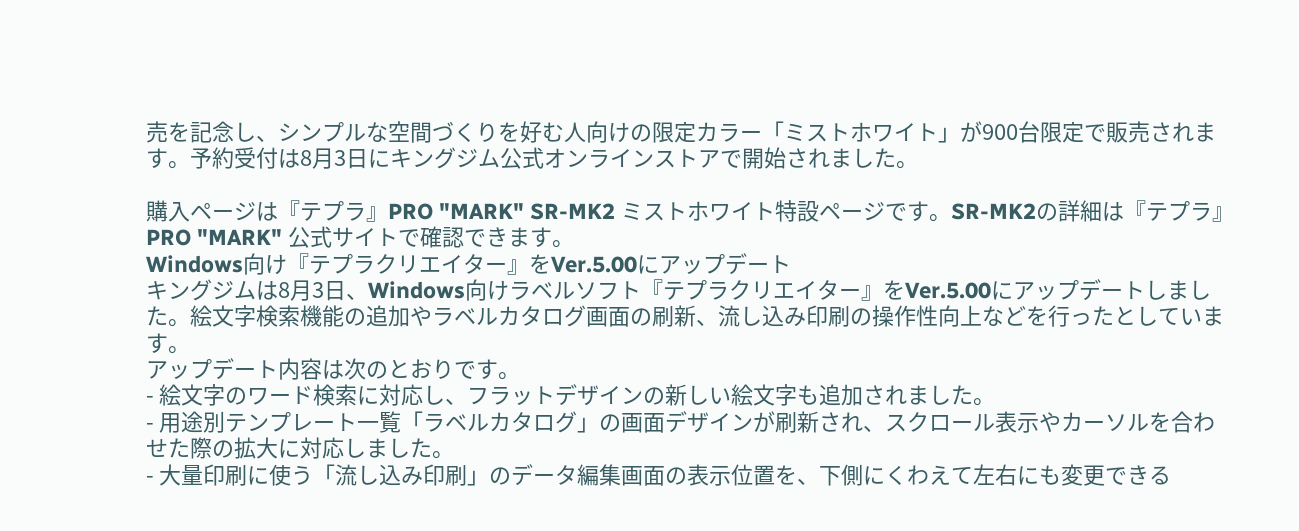売を記念し、シンプルな空間づくりを好む人向けの限定カラー「ミストホワイト」が900台限定で販売されます。予約受付は8月3日にキングジム公式オンラインストアで開始されました。

購入ページは『テプラ』PRO "MARK" SR-MK2 ミストホワイト特設ページです。SR-MK2の詳細は『テプラ』PRO "MARK" 公式サイトで確認できます。
Windows向け『テプラクリエイター』をVer.5.00にアップデート
キングジムは8月3日、Windows向けラベルソフト『テプラクリエイター』をVer.5.00にアップデートしました。絵文字検索機能の追加やラベルカタログ画面の刷新、流し込み印刷の操作性向上などを行ったとしています。
アップデート内容は次のとおりです。
- 絵文字のワード検索に対応し、フラットデザインの新しい絵文字も追加されました。
- 用途別テンプレート一覧「ラベルカタログ」の画面デザインが刷新され、スクロール表示やカーソルを合わせた際の拡大に対応しました。
- 大量印刷に使う「流し込み印刷」のデータ編集画面の表示位置を、下側にくわえて左右にも変更できる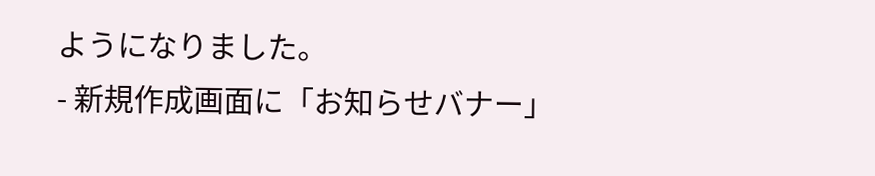ようになりました。
- 新規作成画面に「お知らせバナー」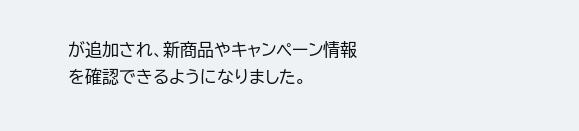が追加され、新商品やキャンペーン情報を確認できるようになりました。